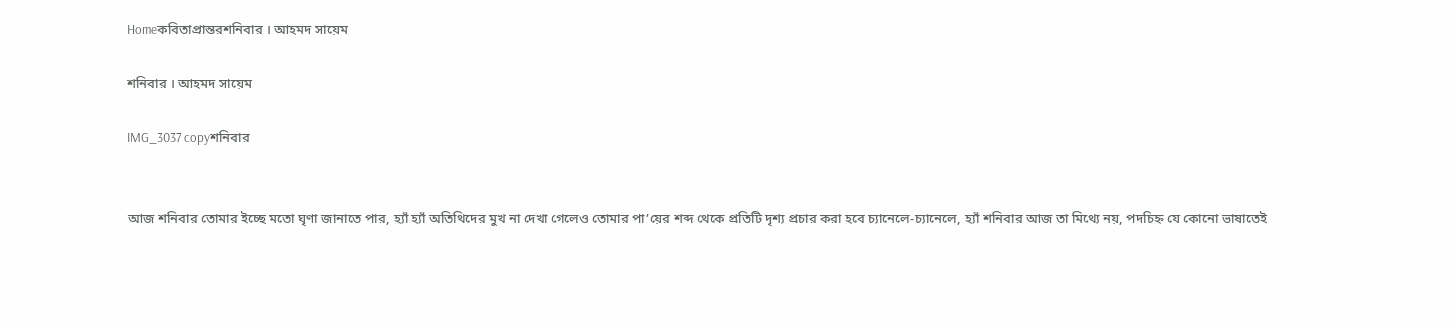Homeকবিতাপ্রান্তরশনিবার । আহমদ সায়েম

শনিবার । আহমদ সায়েম

IMG_3037 copyশনিবার


আজ শনিবার তোমার ইচ্ছে মতো ঘৃণা জানাতে পার, হ্যাঁ হ্যাঁ অতিথিদের মুখ না দেখা গেলেও তোমার পা’য়ের শব্দ থেকে প্রতিটি দৃশ্য প্রচার করা হবে চ্যানেলে-চ্যানেলে, হ্যাঁ শনিবার আজ তা মিথ্যে নয়, পদচিহ্ন যে কোনো ভাষাতেই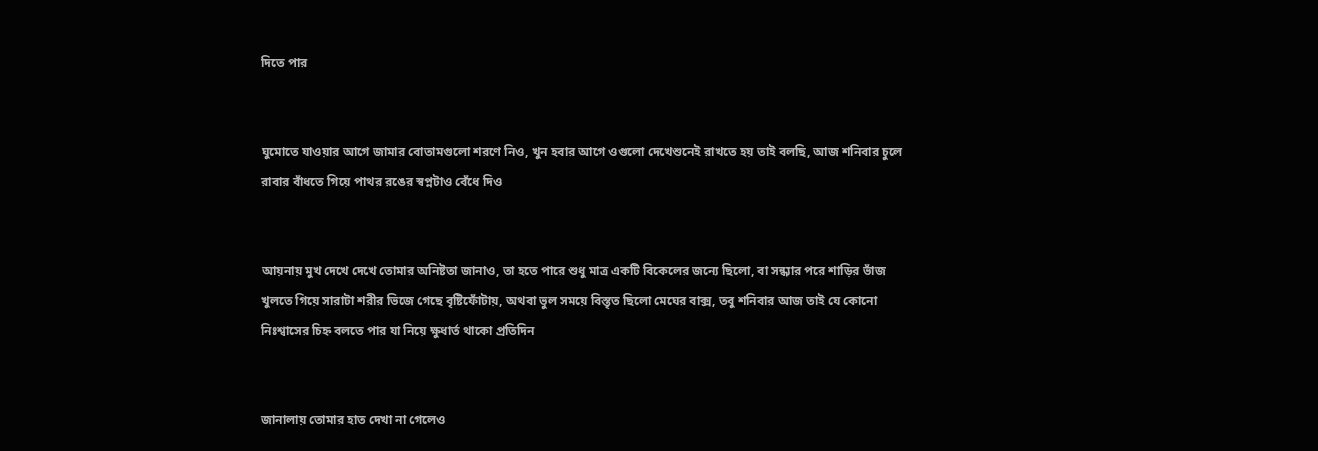দিতে পার


ঘুমোতে যাওয়ার আগে জামার বোতামগুলো শরণে নিও, খুন হবার আগে ওগুলো দেখেশুনেই রাখতে হয় তাই বলছি, আজ শনিবার চুলে রাবার বাঁধতে গিয়ে পাথর রঙের স্বপ্নটাও বেঁধে দিও


আয়নায় মুখ দেখে দেখে তোমার অনিষ্টতা জানাও, তা হতে পারে শুধু মাত্র একটি বিকেলের জন্যে ছিলো, বা সন্ধ্যার পরে শাড়ির ভাঁজ খুলতে গিয়ে সারাটা শরীর ভিজে গেছে বৃষ্টিফোঁটায়, অথবা ভুল সময়ে বিস্তৃত ছিলো মেঘের বাক্স, তবু শনিবার আজ তাই যে কোনো নিঃশ্বাসের চিহ্ন বলতে পার যা নিয়ে ক্ষুধার্ত থাকো প্রতিদিন


জানালায় তোমার হাত দেখা না গেলেও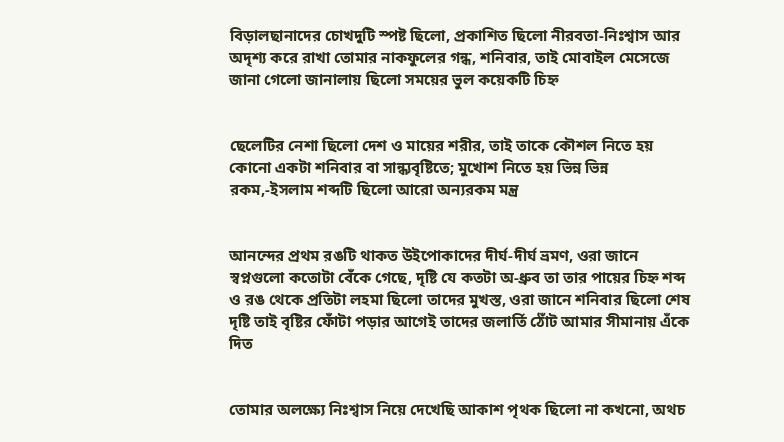বিড়ালছানাদের চোখদুটি স্পষ্ট ছিলো, প্রকাশিত ছিলো নীরবতা-নিঃশ্বাস আর অদৃশ্য করে রাখা তোমার নাকফুলের গন্ধ, শনিবার, তাই মোবাইল মেসেজে জানা গেলো জানালায় ছিলো সময়ের ভুল কয়েকটি চিহ্ন


ছেলেটির নেশা ছিলো দেশ ও মায়ের শরীর, তাই তাকে কৌশল নিতে হয় কোনো একটা শনিবার বা সান্ধ্যবৃষ্টিতে; মুখোশ নিতে হয় ভিন্ন ভিন্ন রকম,-ইসলাম শব্দটি ছিলো আরো অন্যরকম মন্ত্র


আনন্দের প্রথম রঙটি থাকত উইপোকাদের দীর্ঘ-দীর্ঘ ভ্রমণ, ওরা জানে স্বপ্নগুলো কতোটা বেঁকে গেছে, দৃষ্টি যে কতটা অ-ধ্রুব তা তার পায়ের চিহ্ন শব্দ ও রঙ থেকে প্রতিটা লহমা ছিলো তাদের মুখস্ত, ওরা জানে শনিবার ছিলো শেষ দৃষ্টি তাই বৃষ্টির ফোঁটা পড়ার আগেই তাদের জলার্তি ঠোঁট আমার সীমানায় এঁকে দিত


তোমার অলক্ষ্যে নিঃশ্বাস নিয়ে দেখেছি আকাশ পৃথক ছিলো না কখনো, অথচ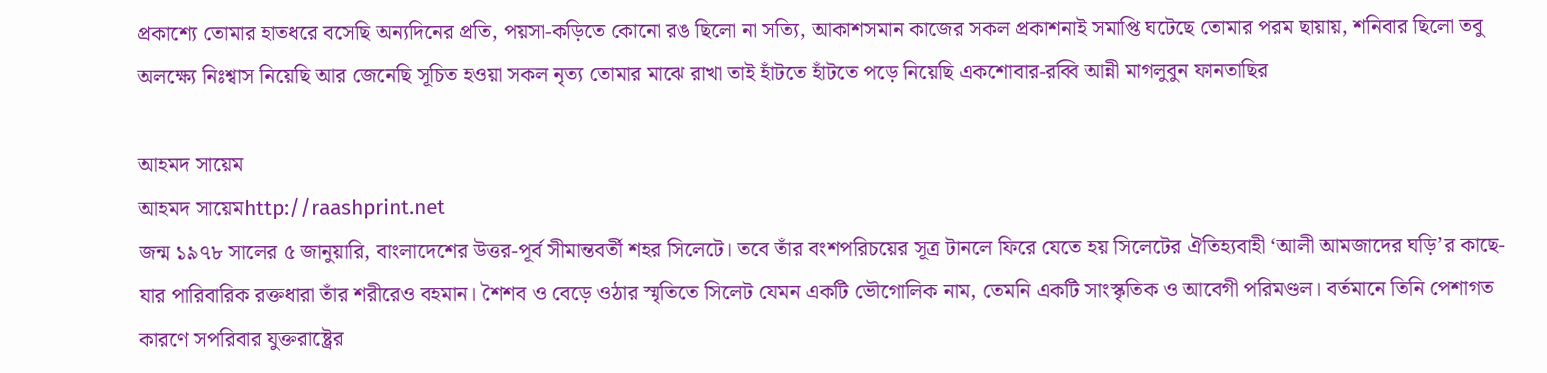প্রকাশ্যে তোমার হাতধরে বসেছি অন্যদিনের প্রতি, পয়সা-কড়িতে কোনো রঙ ছিলো না সত্যি, আকাশসমান কাজের সকল প্রকাশনাই সমাপ্তি ঘটেছে তোমার পরম ছায়ায়, শনিবার ছিলো তবু অলক্ষ্যে নিঃশ্বাস নিয়েছি আর জেনেছি সূচিত হওয়া সকল নৃত্য তোমার মাঝে রাখা তাই হাঁটতে হাঁটতে পড়ে নিয়েছি একশোবার-রব্বি আন্নী মাগলুবুন ফানতাছির

আহমদ সায়েম
আহমদ সায়েমhttp://raashprint.net
জন্ম ১৯৭৮ সালের ৫ জানুয়ারি, বাংলাদেশের উত্তর-পূর্ব সীমান্তবর্তী শহর সিলেটে। তবে তাঁর বংশপরিচয়ের সূত্র টানলে ফিরে যেতে হয় সিলেটের ঐতিহ্যবাহী ‘আলী আমজাদের ঘড়ি’র কাছে-যার পারিবারিক রক্তধারা তাঁর শরীরেও বহমান। শৈশব ও বেড়ে ওঠার স্মৃতিতে সিলেট যেমন একটি ভৌগোলিক নাম, তেমনি একটি সাংস্কৃতিক ও আবেগী পরিমণ্ডল। বর্তমানে তিনি পেশাগত কারণে সপরিবার যুক্তরাষ্ট্রের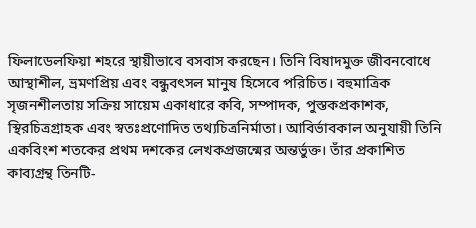ফিলাডেলফিয়া শহরে স্থায়ীভাবে বসবাস করছেন। তিনি বিষাদমুক্ত জীবনবোধে আস্থাশীল, ভ্রমণপ্রিয় এবং বন্ধুবৎসল মানুষ হিসেবে পরিচিত। বহুমাত্রিক সৃজনশীলতায় সক্রিয় সায়েম একাধারে কবি, সম্পাদক, পুস্তকপ্রকাশক, স্থিরচিত্রগ্রাহক এবং স্বতঃপ্রণোদিত তথ্যচিত্রনির্মাতা। আবির্ভাবকাল অনুযায়ী তিনি একবিংশ শতকের প্রথম দশকের লেখকপ্রজন্মের অন্তর্ভুক্ত। তাঁর প্রকাশিত কাব্যগ্রন্থ তিনটি-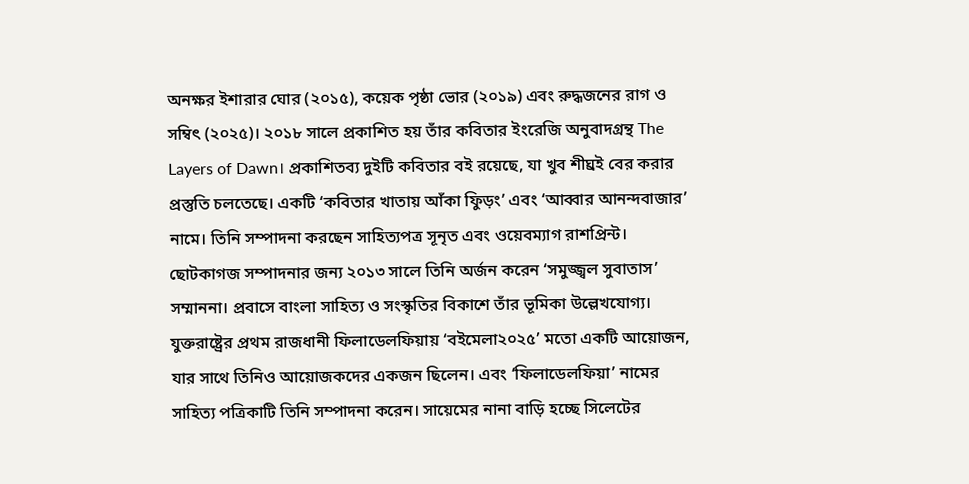অনক্ষর ইশারার ঘোর (২০১৫), কয়েক পৃষ্ঠা ভোর (২০১৯) এবং রুদ্ধজনের রাগ ও সম্বিৎ (২০২৫)। ২০১৮ সালে প্রকাশিত হয় তাঁর কবিতার ইংরেজি অনুবাদগ্রন্থ The Layers of Dawn। প্রকাশিতব্য দুইটি কবিতার বই রয়েছে, যা খুব শীঘ্রই বের করার প্রস্তুতি চলতেছে। একটি ‘কবিতার খাতায় আঁকা ফিুড়ং’ এবং ‘আব্বার আনন্দবাজার’ নামে। তিনি সম্পাদনা করছেন সাহিত্যপত্র সূনৃত এবং ওয়েবম্যাগ রাশপ্রিন্ট। ছোটকাগজ সম্পাদনার জন্য ২০১৩ সালে তিনি অর্জন করেন ‘সমুজ্জ্বল সুবাতাস’ সম্মাননা। প্রবাসে বাংলা সাহিত্য ও সংস্কৃতির বিকাশে তাঁর ভূমিকা উল্লেখযোগ্য। যুক্তরাষ্ট্রের প্রথম রাজধানী ফিলাডেলফিয়ায় ‘বইমেলা২০২৫’ মতো একটি আয়োজন, যার সাথে তিনিও আয়োজকদের একজন ছিলেন। এবং ‘ফিলাডেলফিয়া’ নামের সাহিত্য পত্রিকাটি তিনি সম্পাদনা করেন। সায়েমের নানা বাড়ি হচ্ছে সিলেটের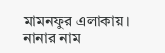মামনফুর এলাকায়। নানার নাম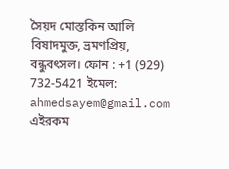সৈয়দ মোস্তকিন আলি বিষাদমুক্ত, ভ্রমণপ্রিয়, বন্ধুবৎসল। ফোন : +1 (929) 732-5421 ইমেল: ahmedsayem@gmail.com
এইরকম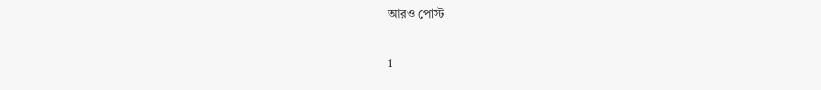আরও পোস্ট

1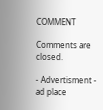COMMENT

Comments are closed.

- Advertisment -
ad place